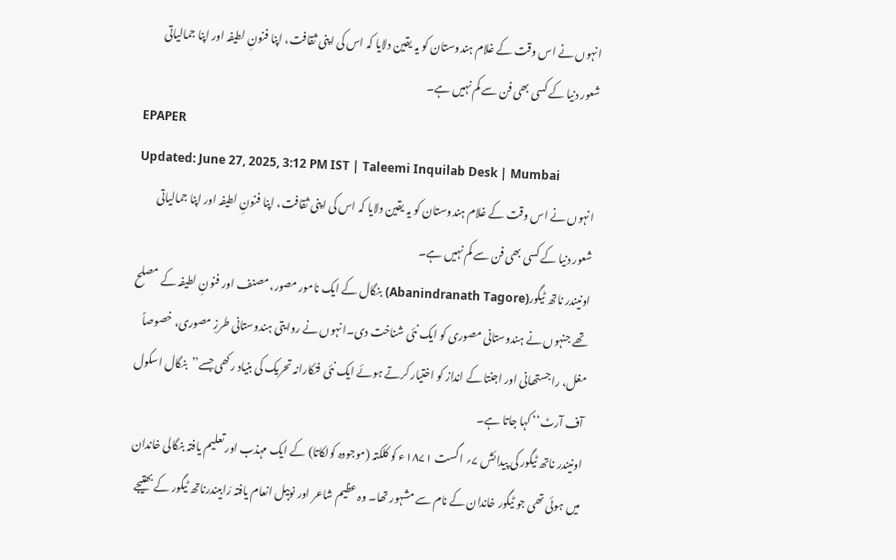انہوں نے اس وقت کے غلام ہندوستان کو یہ یقین دلایا کہ اس کی اپنی ثقافت، اپنا فنونِ لطیفہ اور اپنا جمالیاتی شعور دنیا کے کسی بھی فن سے کم نہیں ہے۔
EPAPER
Updated: June 27, 2025, 3:12 PM IST | Taleemi Inquilab Desk | Mumbai
انہوں نے اس وقت کے غلام ہندوستان کو یہ یقین دلایا کہ اس کی اپنی ثقافت، اپنا فنونِ لطیفہ اور اپنا جمالیاتی شعور دنیا کے کسی بھی فن سے کم نہیں ہے۔
اونیندر ناتھ ٹیگور(Abanindranath Tagore) بنگال کے ایک نامور مصور، مصنف اور فنونِ لطیفہ کے مصلح تھے جنہوں نے ہندوستانی مصوری کو ایک نئی شناخت دی۔انہوں نے روایتی ہندوستانی طرزِ مصوری، خصوصاً مغل، راجستھانی اور اجنتا کے انداز کو اختیار کرتے ہوئے ایک نئی فنکارانہ تحریک کی بنیاد رکھی جسے’’بنگال اسکول آف آرٹ‘‘ کہا جاتا ہے۔
اونیندر ناتھ ٹیگور کی پیدائش ۷؍ اگست ۱۸۷۱ء کو کلکتہ (موجودہ کولکاتا) کے ایک مہذب اور تعلیم یافتہ بنگالی خاندان میں ہوئی تھی جو ٹیگور خاندان کے نام سے مشہور تھا۔ وہ عظیم شاعر اور نوبیل انعام یافتہ رَابیندرناتھ ٹیگور کے بھتیجے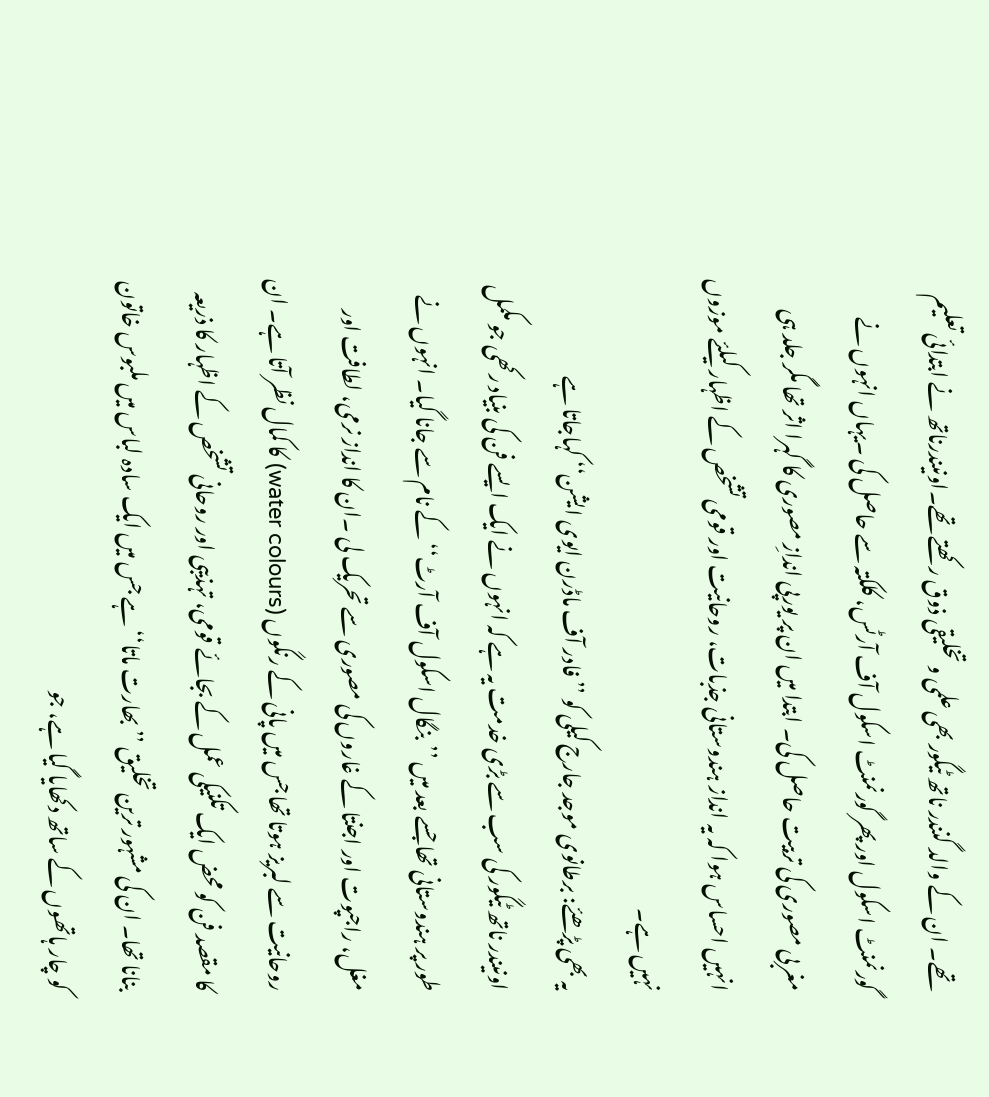تھے۔ ان کے والد گنندر ناتھ ٹیگور بھی علمی و تخلیقی ذوق رکھتے تھے۔اونیندرناتھ نے ابتدائی تعلیم گورنمنٹ اسکول اور پھر گورنمنٹ اسکول آف آرٹس، کلکتہ سے حاصل کی ۔یہاں انہوں نے مغربی مصوری کی تربیت حاصل کی۔ ابتدا میں ان پر یورپی اندازِ مصوری کا گہرا اثر تھا مگر جلد ہی انہیں احساس ہوا کہ یہ انداز ہندوستانی جذبات، روحانیت اور قومی تشخص کے اظہار کیلئے موزوں نہیں ہے۔
یہ بھی پڑھئے: برطانوی موجد جارج کیلی کو ’’فادر آف ماڈرن ایوی ایشن‘‘ کہاجاتا ہے
اونیندر ناتھ ٹیگور کی سب سے بڑی خدمت یہ ہے کہ انہوں نے ایک ایسے فن کی بنیاد رکھی جو مکمل طور پر ہندوستانی تھا جسے بعد میں ’’بنگال اسکول آف آرٹ‘‘ کے نام سے جانا گیا۔ انہوں نے مغل، راجپوت اور اجنتا کے غاروں کی مصوری سے تحریک لی ۔ان کا انداز نرمی، لطافت اور روحانیت سے لبریز ہوتا تھا جس میں پانی کے رنگوں (water colours) کا کمال نظر آتا ہے۔ ان کا مقصد فن کو محض ایک تکنیکی عمل کے بجائے قومی، تہذیبی اور روحانی تشخص کے اظہار کا ذریعہ بنانا تھا۔ ان کی مشہور ترین تخلیق ’’بھارت ماتا‘‘ ہے جس میں ایک سادہ لباس میں ملبوس خاتون کو چار ہاتھوں کے ساتھ دکھایا گیا ہے، جو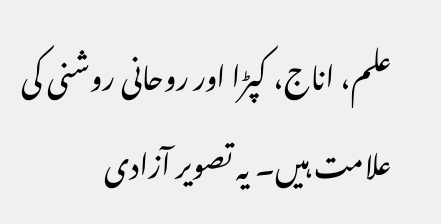علم، اناج، کپڑا اور روحانی روشنی کی علامت ہیں۔ یہ تصویر آزادی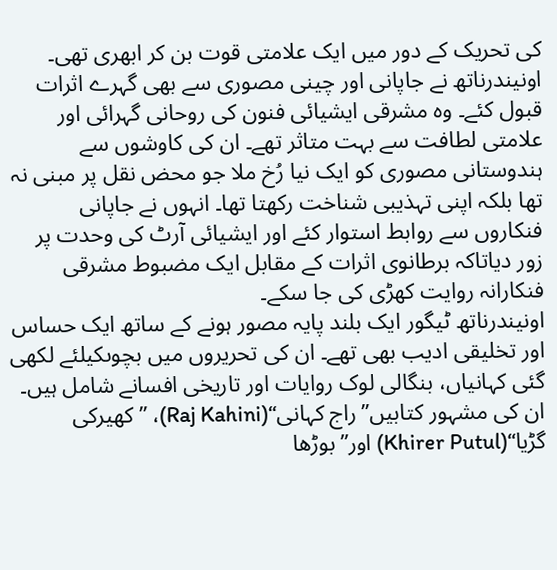کی تحریک کے دور میں ایک علامتی قوت بن کر ابھری تھی۔
اونیندرناتھ نے جاپانی اور چینی مصوری سے بھی گہرے اثرات قبول کئے۔ وہ مشرقی ایشیائی فنون کی روحانی گہرائی اور علامتی لطافت سے بہت متاثر تھے۔ ان کی کاوشوں سے ہندوستانی مصوری کو ایک نیا رُخ ملا جو محض نقل پر مبنی نہ تھا بلکہ اپنی تہذیبی شناخت رکھتا تھا۔ انہوں نے جاپانی فنکاروں سے روابط استوار کئے اور ایشیائی آرٹ کی وحدت پر زور دیاتاکہ برطانوی اثرات کے مقابل ایک مضبوط مشرقی فنکارانہ روایت کھڑی کی جا سکے۔
اونیندرناتھ ٹیگور ایک بلند پایہ مصور ہونے کے ساتھ ایک حساس اور تخلیقی ادیب بھی تھے۔ ان کی تحریروں میں بچوںکیلئے لکھی گئی کہانیاں، بنگالی لوک روایات اور تاریخی افسانے شامل ہیں۔ ان کی مشہور کتابیں’’راج کہانی‘‘(Raj Kahini)، ’’کھیرکی گڑیا‘‘(Khirer Putul) اور’’بوڑھا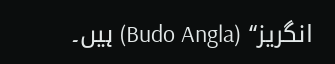انگریز‘‘ (Budo Angla) ہیں۔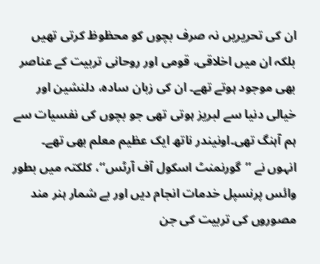ان کی تحریریں نہ صرف بچوں کو محظوظ کرتی تھیں بلکہ ان میں اخلاقی، قومی اور روحانی تربیت کے عناصر بھی موجود ہوتے تھے۔ ان کی زبان سادہ، دلنشین اور خیالی دنیا سے لبریز ہوتی تھی جو بچوں کی نفسیات سے ہم آہنگ تھی۔اونیندر ناتھ ایک عظیم معلم بھی تھے۔ انہوں نے ’’گورنمنٹ اسکول آف آرٹس‘‘، کلکتہ میں بطور وائس پرنسپل خدمات انجام دیں اور بے شمار ہنر مند مصوروں کی تربیت کی جن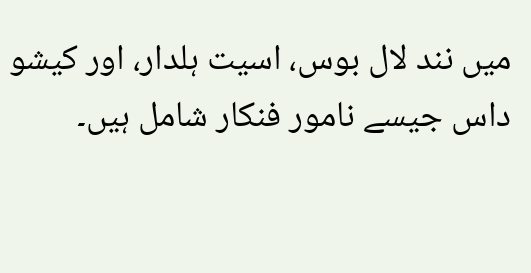میں نند لال بوس، اسیت ہلدار، اور کیشو داس جیسے نامور فنکار شامل ہیں۔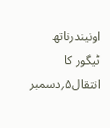اونیندرناتھ ٹیگور کا انتقال۵؍دسمبر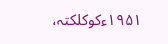۱۹۵۱ءکوکلکتہ،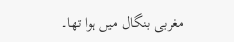مغربی بنگال میں ہوا تھا۔